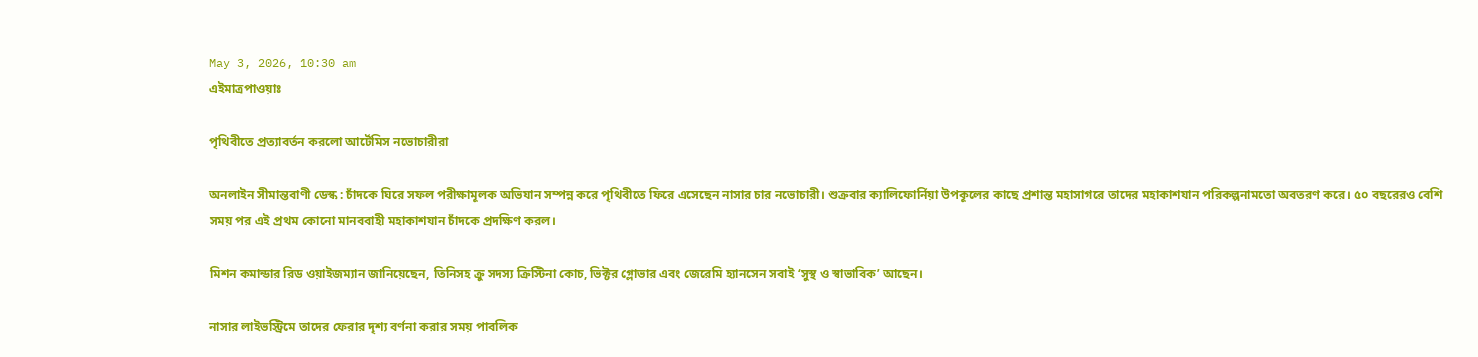May 3, 2026, 10:30 am
এইমাত্রপাওয়াঃ

পৃথিবীতে প্রত্যাবর্তন করলো আর্টেমিস নভোচারীরা

অনলাইন সীমান্তবাণী ডেস্ক : চাঁদকে ঘিরে সফল পরীক্ষামূলক অভিযান সম্পন্ন করে পৃথিবীতে ফিরে এসেছেন নাসার চার নভোচারী। শুক্রবার ক্যালিফোর্নিয়া উপকূলের কাছে প্রশান্ত মহাসাগরে তাদের মহাকাশযান পরিকল্পনামতো অবতরণ করে। ৫০ বছরেরও বেশি সময় পর এই প্রথম কোনো মানববাহী মহাকাশযান চাঁদকে প্রদক্ষিণ করল।

মিশন কমান্ডার রিড ওয়াইজম্যান জানিয়েছেন, তিনিসহ ক্রু সদস্য ক্রিস্টিনা কোচ, ভিক্টর গ্লোভার এবং জেরেমি হ্যানসেন সবাই ‘সুস্থ ও স্বাভাবিক’ আছেন।

নাসার লাইভস্ট্রিমে তাদের ফেরার দৃশ্য বর্ণনা করার সময় পাবলিক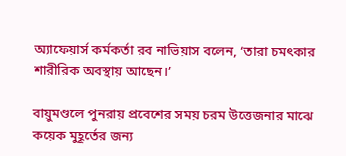অ্যাফেয়ার্স কর্মকর্তা রব নাভিয়াস বলেন, ‘তারা চমৎকার শারীরিক অবস্থায় আছেন।’

বায়ুমণ্ডলে পুনরায় প্রবেশের সময় চরম উত্তেজনার মাঝে কয়েক মুহূর্তের জন্য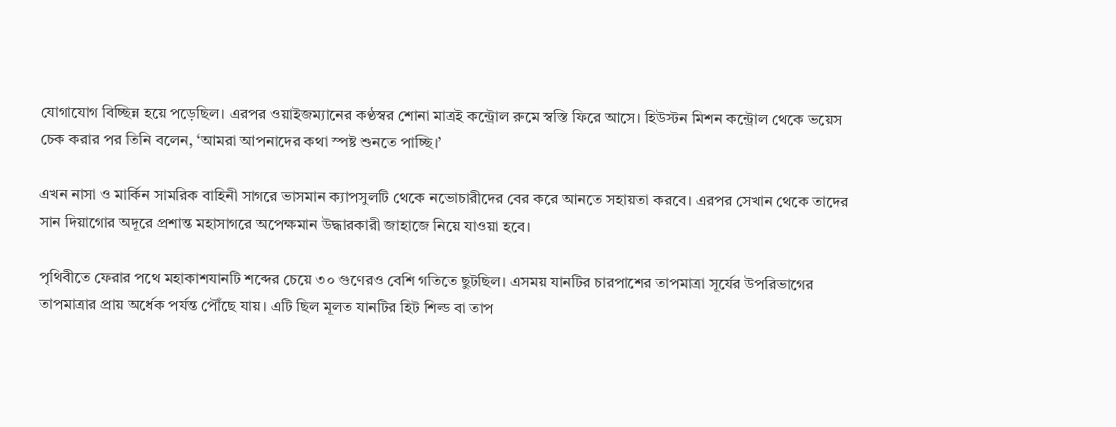যোগাযোগ বিচ্ছিন্ন হয়ে পড়েছিল। এরপর ওয়াইজম্যানের কণ্ঠস্বর শোনা মাত্রই কন্ট্রোল রুমে স্বস্তি ফিরে আসে। হিউস্টন মিশন কন্ট্রোল থেকে ভয়েস চেক করার পর তিনি বলেন, ‘আমরা আপনাদের কথা স্পষ্ট শুনতে পাচ্ছি।’

এখন নাসা ও মার্কিন সামরিক বাহিনী সাগরে ভাসমান ক্যাপসুলটি থেকে নভোচারীদের বের করে আনতে সহায়তা করবে। এরপর সেখান থেকে তাদের সান দিয়াগোর অদূরে প্রশান্ত মহাসাগরে অপেক্ষমান উদ্ধারকারী জাহাজে নিয়ে যাওয়া হবে।

পৃথিবীতে ফেরার পথে মহাকাশযানটি শব্দের চেয়ে ৩০ গুণেরও বেশি গতিতে ছুটছিল। এসময় যানটির চারপাশের তাপমাত্রা সূর্যের উপরিভাগের তাপমাত্রার প্রায় অর্ধেক পর্যন্ত পৌঁছে যায়। এটি ছিল মূলত যানটির হিট শিল্ড বা তাপ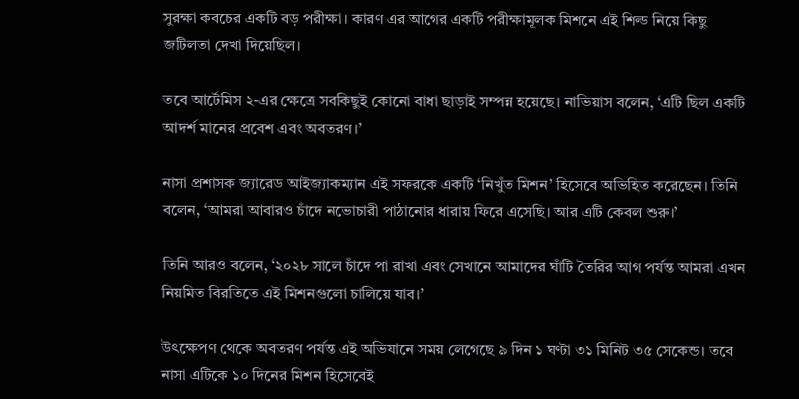সুরক্ষা কবচের একটি বড় পরীক্ষা। কারণ এর আগের একটি পরীক্ষামূলক মিশনে এই শিল্ড নিয়ে কিছু জটিলতা দেখা দিয়েছিল।

তবে আর্টেমিস ২-এর ক্ষেত্রে সবকিছুই কোনো বাধা ছাড়াই সম্পন্ন হয়েছে। নাভিয়াস বলেন, ‘এটি ছিল একটি আদর্শ মানের প্রবেশ এবং অবতরণ।’

নাসা প্রশাসক জ্যারেড আইজ্যাকম্যান এই সফরকে একটি ‘নিখুঁত মিশন’ হিসেবে অভিহিত করেছেন। তিনি বলেন, ‘আমরা আবারও চাঁদে নভোচারী পাঠানোর ধারায় ফিরে এসেছি। আর এটি কেবল শুরু।’

তিনি আরও বলেন, ‘২০২৮ সালে চাঁদে পা রাখা এবং সেখানে আমাদের ঘাঁটি তৈরির আগ পর্যন্ত আমরা এখন নিয়মিত বিরতিতে এই মিশনগুলো চালিয়ে যাব।’

উৎক্ষেপণ থেকে অবতরণ পর্যন্ত এই অভিযানে সময় লেগেছে ৯ দিন ১ ঘণ্টা ৩১ মিনিট ৩৫ সেকেন্ড। তবে নাসা এটিকে ১০ দিনের মিশন হিসেবেই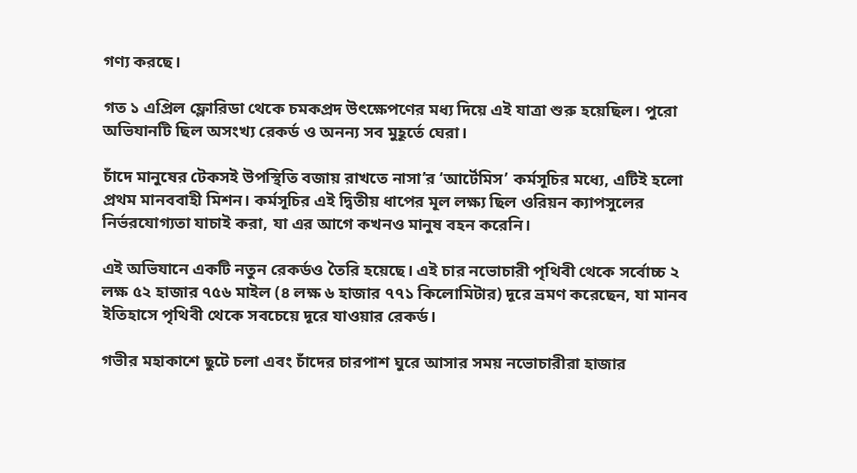গণ্য করছে।

গত ১ এপ্রিল ফ্লোরিডা থেকে চমকপ্রদ উৎক্ষেপণের মধ্য দিয়ে এই যাত্রা শুরু হয়েছিল। পুরো অভিযানটি ছিল অসংখ্য রেকর্ড ও অনন্য সব মুহূর্তে ঘেরা।

চাঁদে মানুষের টেকসই উপস্থিতি বজায় রাখতে নাসা’র ‘আর্টেমিস’ কর্মসূচির মধ্যে, এটিই হলো প্রথম মানববাহী মিশন। কর্মসূচির এই দ্বিতীয় ধাপের মূল লক্ষ্য ছিল ওরিয়ন ক্যাপসুলের নির্ভরযোগ্যতা যাচাই করা, যা এর আগে কখনও মানুষ বহন করেনি।

এই অভিযানে একটি নতুন রেকর্ডও তৈরি হয়েছে। এই চার নভোচারী পৃথিবী থেকে সর্বোচ্চ ২ লক্ষ ৫২ হাজার ৭৫৬ মাইল (৪ লক্ষ ৬ হাজার ৭৭১ কিলোমিটার) দূরে ভ্রমণ করেছেন, যা মানব ইতিহাসে পৃথিবী থেকে সবচেয়ে দূরে যাওয়ার রেকর্ড।

গভীর মহাকাশে ছুটে চলা এবং চাঁদের চারপাশ ঘুরে আসার সময় নভোচারীরা হাজার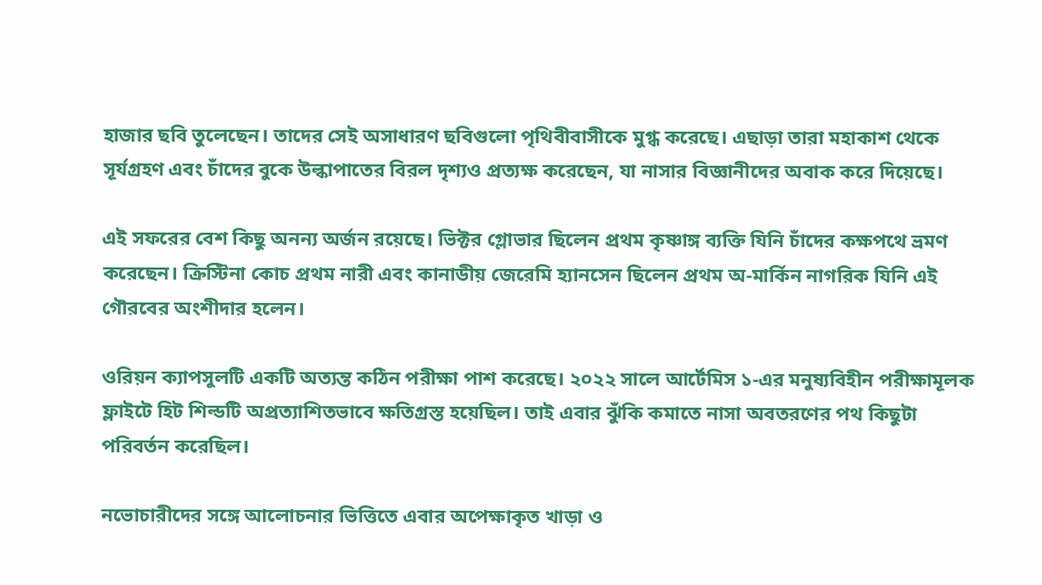হাজার ছবি তুলেছেন। তাদের সেই অসাধারণ ছবিগুলো পৃথিবীবাসীকে মুগ্ধ করেছে। এছাড়া তারা মহাকাশ থেকে সূর্যগ্রহণ এবং চাঁদের বুকে উল্কাপাতের বিরল দৃশ্যও প্রত্যক্ষ করেছেন, যা নাসার বিজ্ঞানীদের অবাক করে দিয়েছে।

এই সফরের বেশ কিছু অনন্য অর্জন রয়েছে। ভিক্টর গ্লোভার ছিলেন প্রথম কৃষ্ণাঙ্গ ব্যক্তি যিনি চাঁদের কক্ষপথে ভ্রমণ করেছেন। ক্রিস্টিনা কোচ প্রথম নারী এবং কানাডীয় জেরেমি হ্যানসেন ছিলেন প্রথম অ-মার্কিন নাগরিক যিনি এই গৌরবের অংশীদার হলেন।

ওরিয়ন ক্যাপসুলটি একটি অত্যন্ত কঠিন পরীক্ষা পাশ করেছে। ২০২২ সালে আর্টেমিস ১-এর মনুষ্যবিহীন পরীক্ষামূলক ফ্লাইটে হিট শিল্ডটি অপ্রত্যাশিতভাবে ক্ষতিগ্রস্ত হয়েছিল। তাই এবার ঝুঁকি কমাতে নাসা অবতরণের পথ কিছুটা পরিবর্তন করেছিল।

নভোচারীদের সঙ্গে আলোচনার ভিত্তিতে এবার অপেক্ষাকৃত খাড়া ও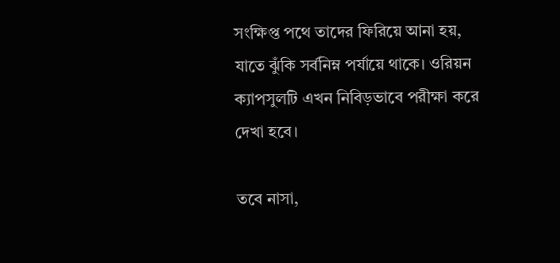সংক্ষিপ্ত পথে তাদের ফিরিয়ে আনা হয়, যাতে ঝুঁকি সর্বনিম্ন পর্যায়ে থাকে। ওরিয়ন ক্যাপসুলটি এখন নিবিড়ভাবে পরীক্ষা করে দেখা হবে।

তবে নাসা,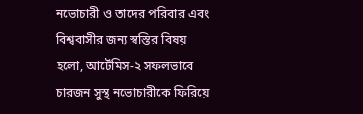নভোচারী ও তাদের পরিবার এবং বিশ্ববাসীর জন্য স্বস্তির বিষয় হলো, আর্টেমিস-২ সফলভাবে চারজন সুস্থ নভোচারীকে ফিরিয়ে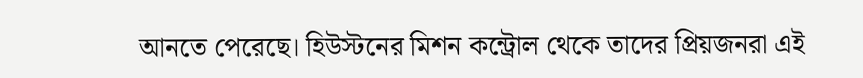আনতে পেরেছে। হিউস্টনের মিশন কন্ট্রোল থেকে তাদের প্রিয়জনরা এই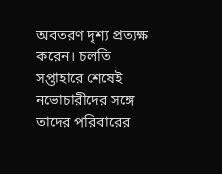অবতরণ দৃশ্য প্রত্যক্ষ করেন। চলতি সপ্তাহারে শেষেই নভোচারীদের সঙ্গে তাদের পরিবারের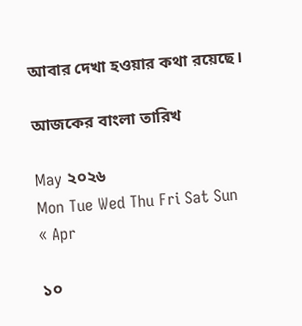আবার দেখা হওয়ার কথা রয়েছে।

আজকের বাংলা তারিখ

May ২০২৬
Mon Tue Wed Thu Fri Sat Sun
« Apr

১০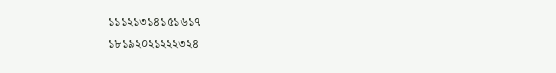১১১২১৩১৪১৫১৬১৭
১৮১৯২০২১২২২৩২৪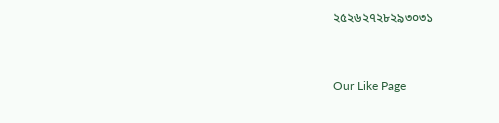২৫২৬২৭২৮২৯৩০৩১


Our Like Page